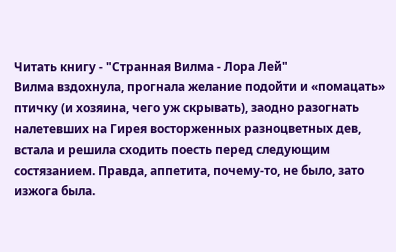Читать книгу - "Странная Вилма - Лора Лей"
Вилма вздохнула, прогнала желание подойти и «помацать» птичку (и хозяина, чего уж скрывать), заодно разогнать налетевших на Гирея восторженных разноцветных дев, встала и решила сходить поесть перед следующим состязанием. Правда, аппетита, почему-то, не было, зато изжога была.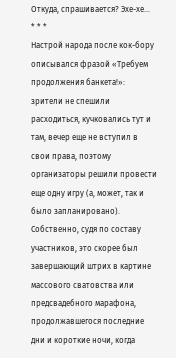Откуда, спрашивается? Эхе-хе…
* * *
Настрой народа после кок-бору описывался фразой «Требуем продолжения банкета!»: зрители не спешили расходиться, кучковались тут и там, вечер еще не вступил в свои права, поэтому организаторы решили провести еще одну игру (а, может, так и было запланировано).
Собственно, судя по составу участников, это скорее был завершающий штрих в картине массового сватовства или предсвадебного марафона, продолжавшегося последние дни и короткие ночи, когда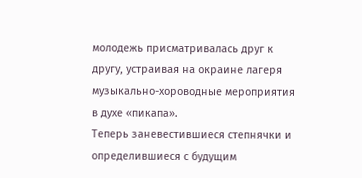молодежь присматривалась друг к другу, устраивая на окраине лагеря музыкально-хороводные мероприятия в духе «пикапа».
Теперь заневестившиеся степнячки и определившиеся с будущим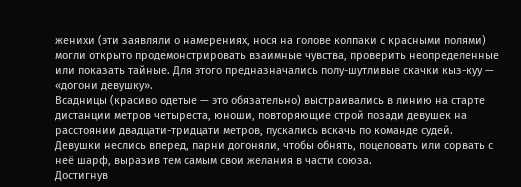женихи (эти заявляли о намерениях, нося на голове колпаки с красными полями) могли открыто продемонстрировать взаимные чувства, проверить неопределенные или показать тайные. Для этого предназначались полу-шутливые скачки кыз-куу — «догони девушку».
Всадницы (красиво одетые — это обязательно) выстраивались в линию на старте дистанции метров четыреста, юноши, повторяющие строй позади девушек на расстоянии двадцати-тридцати метров, пускались вскачь по команде судей. Девушки неслись вперед, парни догоняли, чтобы обнять, поцеловать или сорвать с неё шарф, выразив тем самым свои желания в части союза.
Достигнув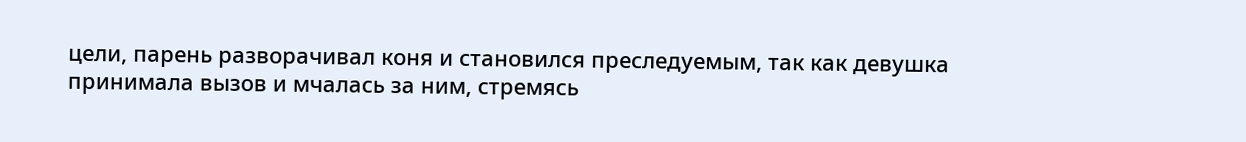цели, парень разворачивал коня и становился преследуемым, так как девушка принимала вызов и мчалась за ним, стремясь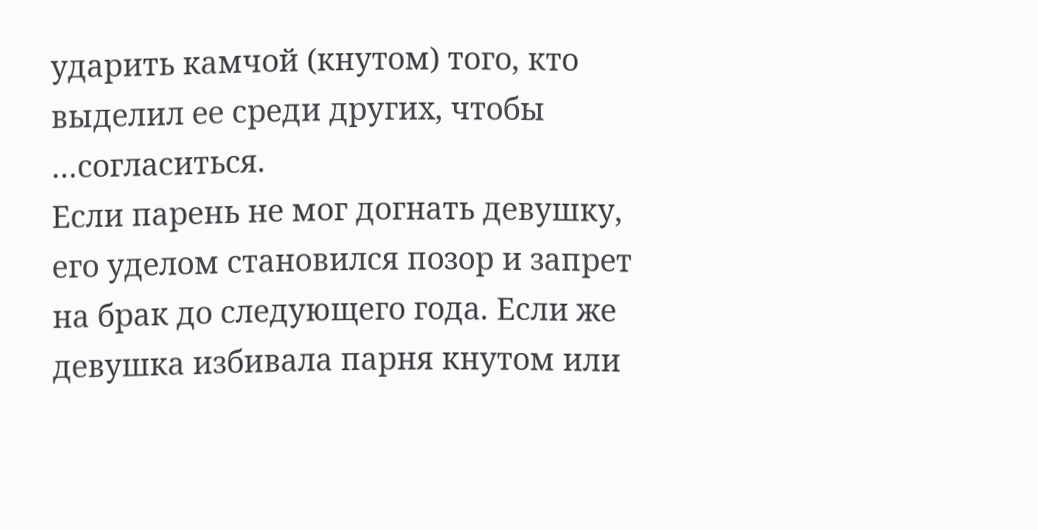ударить камчой (кнутом) того, кто выделил ее среди других, чтобы …согласиться.
Если парень не мог догнать девушку, его уделом становился позор и запрет на брак до следующего года. Если же девушка избивала парня кнутом или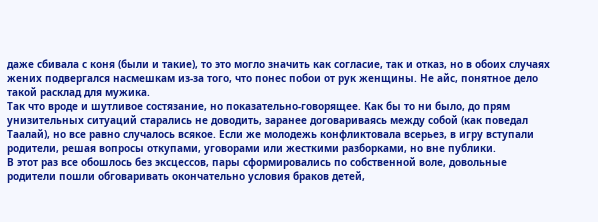даже сбивала с коня (были и такие), то это могло значить как согласие, так и отказ, но в обоих случаях жених подвергался насмешкам из-за того, что понес побои от рук женщины. Не айс, понятное дело такой расклад для мужика.
Так что вроде и шутливое состязание, но показательно-говорящее. Как бы то ни было, до прям унизительных ситуаций старались не доводить, заранее договариваясь между собой (как поведал Таалай), но все равно случалось всякое. Если же молодежь конфликтовала всерьез, в игру вступали родители, решая вопросы откупами, уговорами или жесткими разборками, но вне публики.
В этот раз все обошлось без эксцессов, пары сформировались по собственной воле, довольные родители пошли обговаривать окончательно условия браков детей,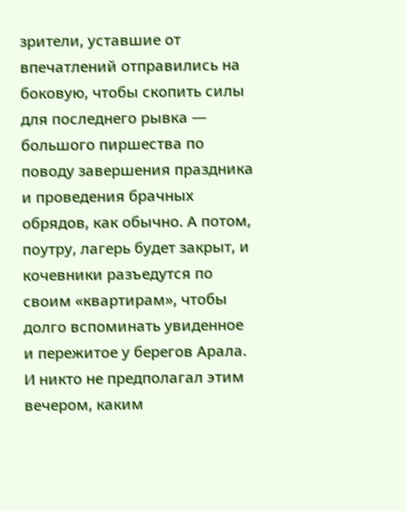зрители, уставшие от впечатлений отправились на боковую, чтобы скопить силы для последнего рывка — большого пиршества по поводу завершения праздника и проведения брачных обрядов, как обычно. А потом, поутру, лагерь будет закрыт, и кочевники разъедутся по своим «квартирам», чтобы долго вспоминать увиденное и пережитое у берегов Арала.
И никто не предполагал этим вечером, каким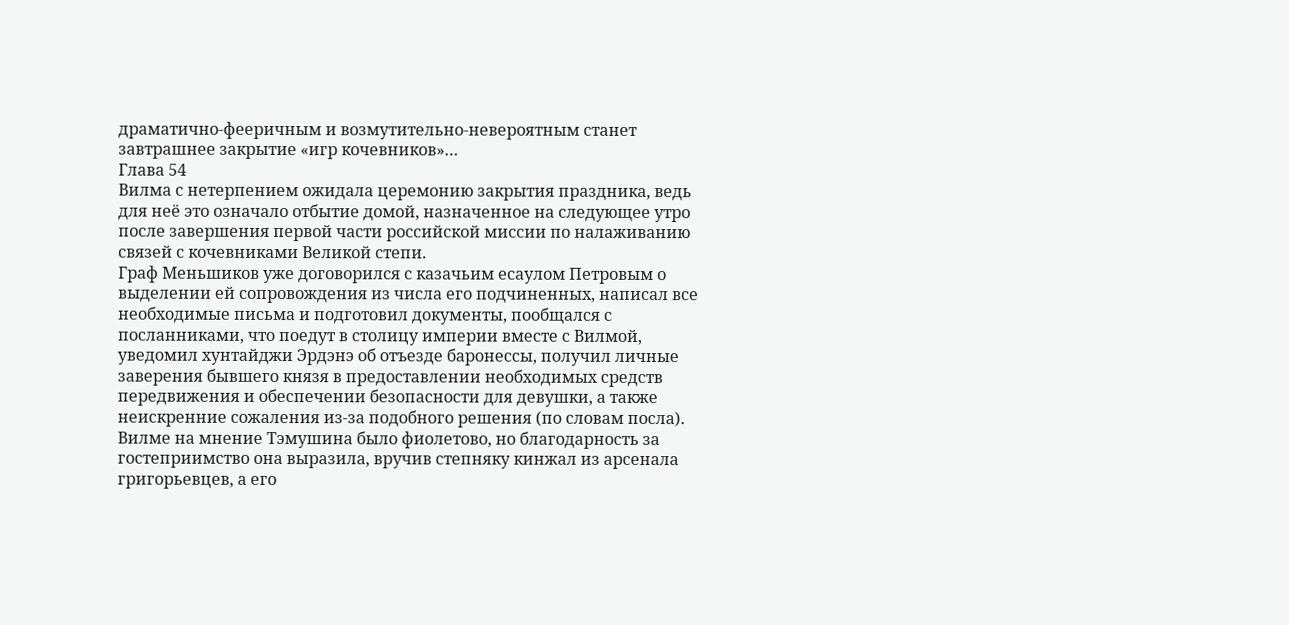драматично-фееричным и возмутительно-невероятным станет завтрашнее закрытие «игр кочевников»…
Глава 54
Вилма с нетерпением ожидала церемонию закрытия праздника, ведь для неё это означало отбытие домой, назначенное на следующее утро после завершения первой части российской миссии по налаживанию связей с кочевниками Великой степи.
Граф Меньшиков уже договорился с казачьим есаулом Петровым о выделении ей сопровождения из числа его подчиненных, написал все необходимые письма и подготовил документы, пообщался с посланниками, что поедут в столицу империи вместе с Вилмой, уведомил хунтайджи Эрдэнэ об отъезде баронессы, получил личные заверения бывшего князя в предоставлении необходимых средств передвижения и обеспечении безопасности для девушки, а также неискренние сожаления из-за подобного решения (по словам посла).
Вилме на мнение Тэмушина было фиолетово, но благодарность за гостеприимство она выразила, вручив степняку кинжал из арсенала григорьевцев, а его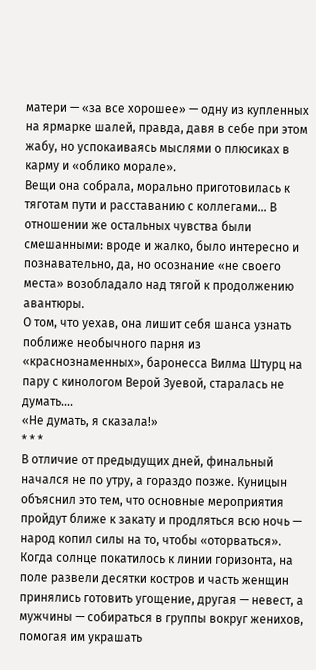матери — «за все хорошее» — одну из купленных на ярмарке шалей, правда, давя в себе при этом жабу, но успокаиваясь мыслями о плюсиках в карму и «облико морале».
Вещи она собрала, морально приготовилась к тяготам пути и расставанию с коллегами… В отношении же остальных чувства были смешанными: вроде и жалко, было интересно и познавательно, да, но осознание «не своего места» возобладало над тягой к продолжению авантюры.
О том, что уехав, она лишит себя шанса узнать поближе необычного парня из «краснознаменных», баронесса Вилма Штурц на пару с кинологом Верой Зуевой, старалась не думать….
«Не думать, я сказала!»
* * *
В отличие от предыдущих дней, финальный начался не по утру, а гораздо позже. Куницын объяснил это тем, что основные мероприятия пройдут ближе к закату и продляться всю ночь — народ копил силы на то, чтобы «оторваться».
Когда солнце покатилось к линии горизонта, на поле развели десятки костров и часть женщин принялись готовить угощение, другая — невест, а мужчины — собираться в группы вокруг женихов, помогая им украшать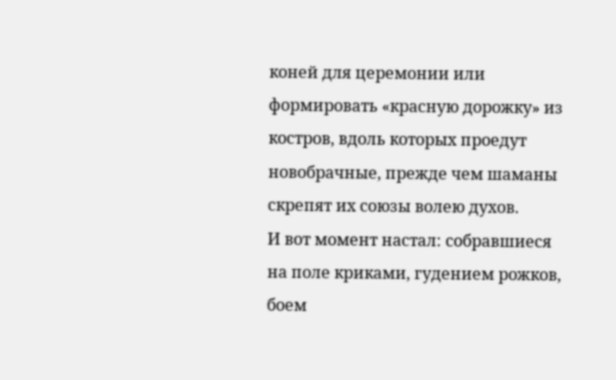коней для церемонии или формировать «красную дорожку» из костров, вдоль которых проедут новобрачные, прежде чем шаманы скрепят их союзы волею духов.
И вот момент настал: собравшиеся на поле криками, гудением рожков, боем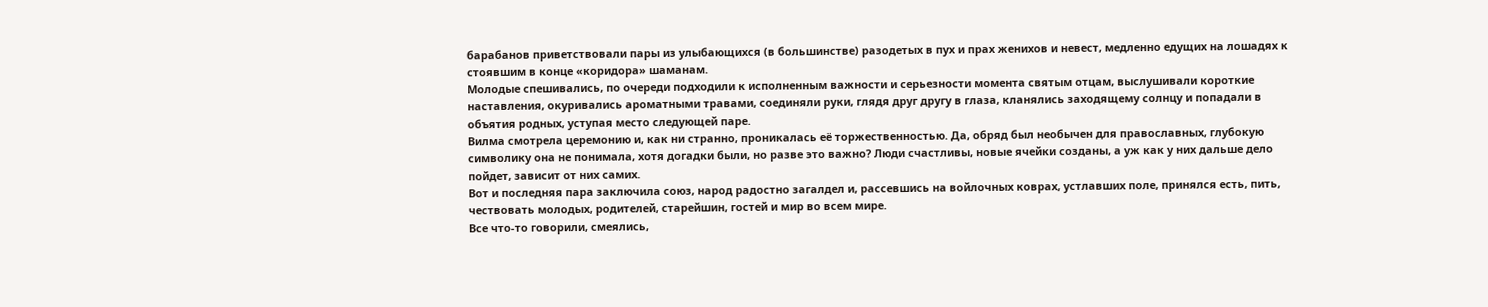барабанов приветствовали пары из улыбающихся (в большинстве) разодетых в пух и прах женихов и невест, медленно едущих на лошадях к стоявшим в конце «коридора» шаманам.
Молодые спешивались, по очереди подходили к исполненным важности и серьезности момента святым отцам, выслушивали короткие наставления, окуривались ароматными травами, соединяли руки, глядя друг другу в глаза, кланялись заходящему солнцу и попадали в объятия родных, уступая место следующей паре.
Вилма смотрела церемонию и, как ни странно, проникалась её торжественностью. Да, обряд был необычен для православных, глубокую символику она не понимала, хотя догадки были, но разве это важно? Люди счастливы, новые ячейки созданы, а уж как у них дальше дело пойдет, зависит от них самих.
Вот и последняя пара заключила союз, народ радостно загалдел и, рассевшись на войлочных коврах, устлавших поле, принялся есть, пить, чествовать молодых, родителей, старейшин, гостей и мир во всем мире.
Все что-то говорили, смеялись,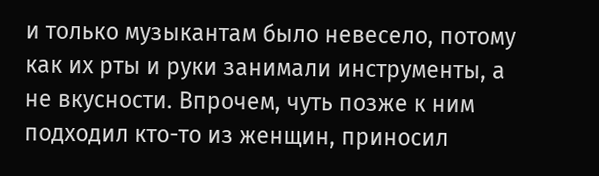и только музыкантам было невесело, потому как их рты и руки занимали инструменты, а не вкусности. Впрочем, чуть позже к ним подходил кто-то из женщин, приносил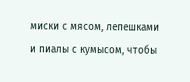миски с мясом, лепешками и пиалы с кумысом, чтобы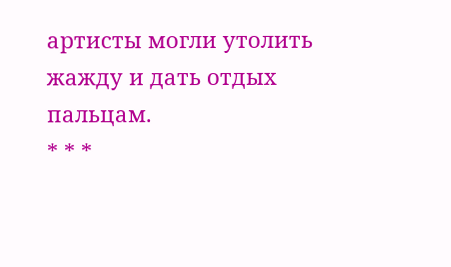артисты могли утолить жажду и дать отдых пальцам.
* * *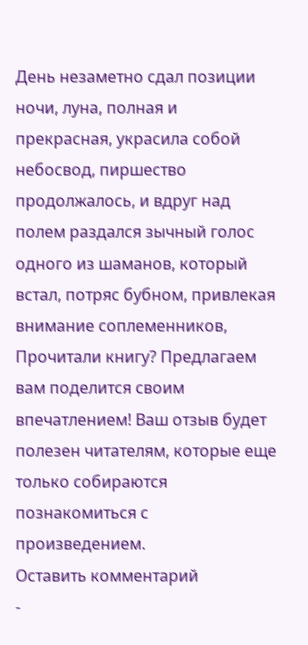День незаметно сдал позиции ночи, луна, полная и прекрасная, украсила собой небосвод, пиршество продолжалось, и вдруг над полем раздался зычный голос одного из шаманов, который встал, потряс бубном, привлекая внимание соплеменников,
Прочитали книгу? Предлагаем вам поделится своим впечатлением! Ваш отзыв будет полезен читателям, которые еще только собираются познакомиться с произведением.
Оставить комментарий
-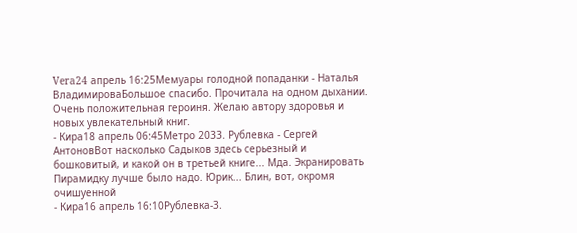Vera24 апрель 16:25Мемуары голодной попаданки - Наталья ВладимироваБольшое спасибо. Прочитала на одном дыхании. Очень положительная героиня. Желаю автору здоровья и новых увлекательный книг.
- Кира18 апрель 06:45Метро 2033. Рублевка - Сергей АнтоновВот насколько Садыков здесь серьезный и бошковитый, и какой он в третьей книге... Мда. Экранировать Пирамидку лучше было надо. Юрик... Блин, вот, окромя очишуенной
- Кира16 апрель 16:10Рублевка-3.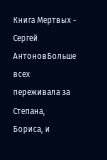Книга Мертвых - Сергей АнтоновБольше всех переживала за Степана, Бориса, и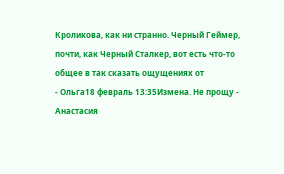Кроликова, как ни странно. Черный Геймер, почти, как Черный Сталкер, вот есть что-то общее в так сказать ощущениях от
- Ольга18 февраль 13:35Измена. Не прощу - Анастасия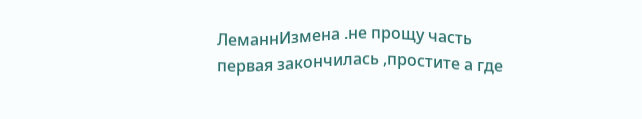ЛеманнИзмена .не прощу часть первая закончилась ,простите а где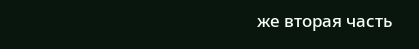же вторая часть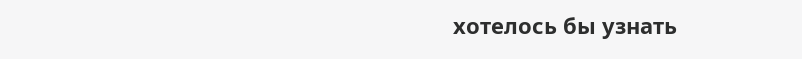хотелось бы узнать